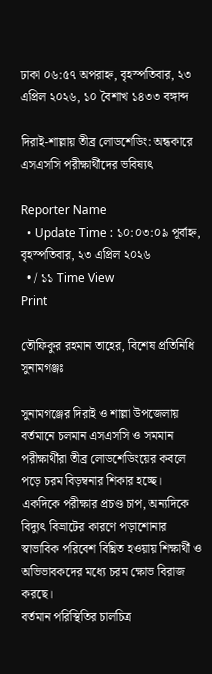ঢাকা ০৬:৫৭ অপরাহ্ন, বৃহস্পতিবার, ২৩ এপ্রিল ২০২৬, ১০ বৈশাখ ১৪৩৩ বঙ্গাব্দ

দিরাই-শাল্লায় তীব্র লোডশেডিং: অন্ধকারে এসএসসি পরীক্ষার্থীদের ভবিষ্যৎ

Reporter Name
  • Update Time : ১০:০৩:০৯ পূর্বাহ্ন, বৃহস্পতিবার, ২৩ এপ্রিল ২০২৬
  • / ১১ Time View
Print

তৌফিকুর রহমান তাহের, বিশেষ প্রতিনিধি সুনামগঞ্জঃ

সুনামগঞ্জের দিরাই ও শাল্লা উপজেলায় বর্তমানে চলমান এসএসসি ও সমমান পরীক্ষার্থীরা তীব্র লোডশেডিংয়ের কবলে পড়ে চরম বিড়ম্বনার শিকার হচ্ছে।
একদিকে পরীক্ষার প্রচণ্ড চাপ, অন্যদিকে বিদ্যুৎ বিভ্রাটের কারণে পড়াশোনার স্বাভাবিক পরিবেশ বিঘ্নিত হওয়ায় শিক্ষার্থী ও অভিভাবকদের মধ্যে চরম ক্ষোভ বিরাজ করছে।
বর্তমান পরিস্থিতির চালচিত্র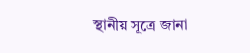স্থানীয় সূত্রে জানা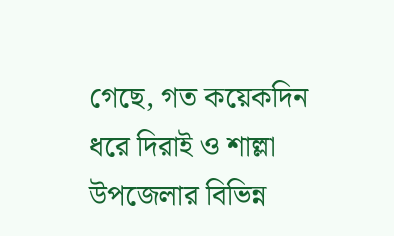গেছে, গত কয়েকদিন ধরে দিরাই ও শাল্লা উপজেলার বিভিন্ন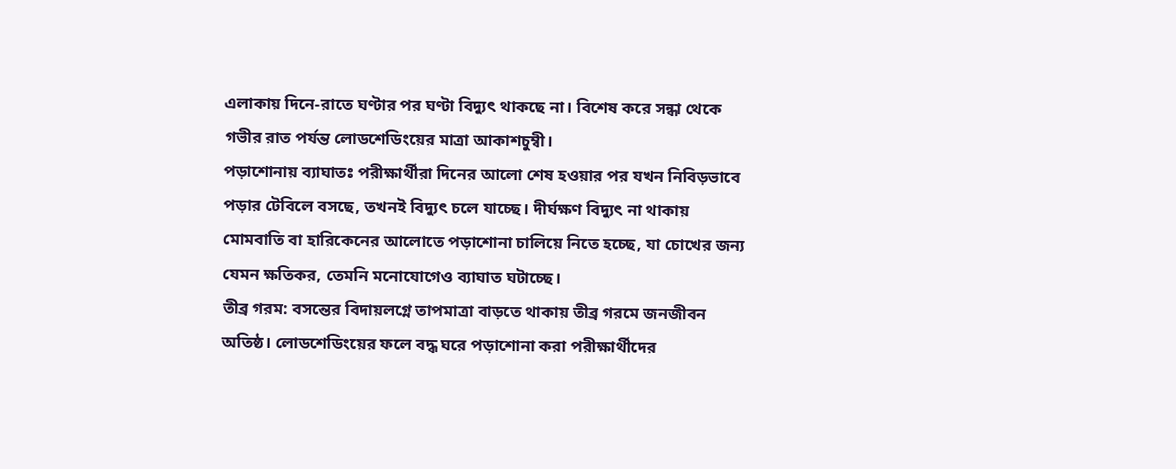এলাকায় দিনে-রাতে ঘণ্টার পর ঘণ্টা বিদ্যুৎ থাকছে না। বিশেষ করে সন্ধা থেকে গভীর রাত পর্যন্ত লোডশেডিংয়ের মাত্রা আকাশচুম্বী।
পড়াশোনায় ব্যাঘাতঃ পরীক্ষার্থীরা দিনের আলো শেষ হওয়ার পর যখন নিবিড়ভাবে পড়ার টেবিলে বসছে, তখনই বিদ্যুৎ চলে যাচ্ছে। দীর্ঘক্ষণ বিদ্যুৎ না থাকায় মোমবাতি বা হারিকেনের আলোতে পড়াশোনা চালিয়ে নিতে হচ্ছে, যা চোখের জন্য যেমন ক্ষতিকর, তেমনি মনোযোগেও ব্যাঘাত ঘটাচ্ছে।
তীব্র গরম: বসন্তের বিদায়লগ্নে তাপমাত্রা বাড়তে থাকায় তীব্র গরমে জনজীবন অতিষ্ঠ। লোডশেডিংয়ের ফলে বদ্ধ ঘরে পড়াশোনা করা পরীক্ষার্থীদের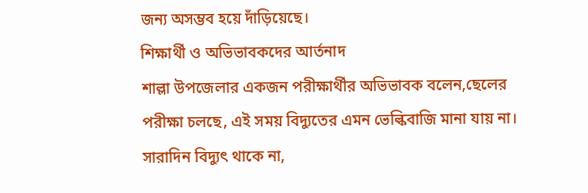জন্য অসম্ভব হয়ে দাঁড়িয়েছে।
শিক্ষার্থী ও অভিভাবকদের আর্তনাদ
শাল্লা উপজেলার একজন পরীক্ষার্থীর অভিভাবক বলেন,ছেলের পরীক্ষা চলছে, এই সময় বিদ্যুতের এমন ভেল্কিবাজি মানা যায় না। সারাদিন বিদ্যুৎ থাকে না,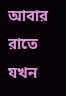আবার রাতে যখন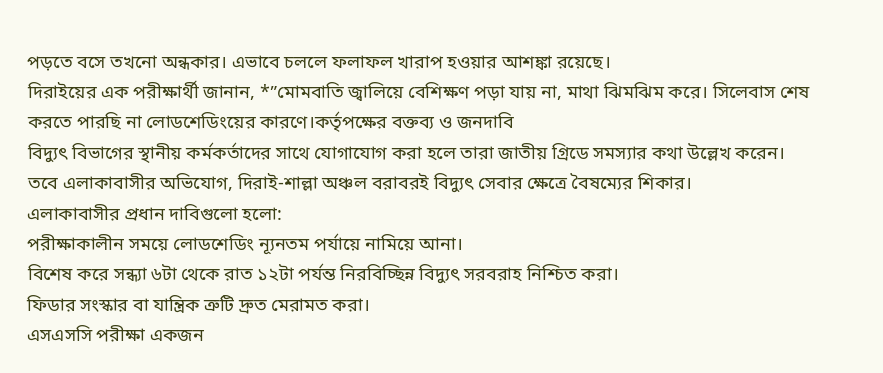পড়তে বসে তখনো অন্ধকার। এভাবে চললে ফলাফল খারাপ হওয়ার আশঙ্কা রয়েছে।
দিরাইয়ের এক পরীক্ষার্থী জানান, *”মোমবাতি জ্বালিয়ে বেশিক্ষণ পড়া যায় না, মাথা ঝিমঝিম করে। সিলেবাস শেষ করতে পারছি না লোডশেডিংয়ের কারণে।কর্তৃপক্ষের বক্তব্য ও জনদাবি
বিদ্যুৎ বিভাগের স্থানীয় কর্মকর্তাদের সাথে যোগাযোগ করা হলে তারা জাতীয় গ্রিডে সমস্যার কথা উল্লেখ করেন। তবে এলাকাবাসীর অভিযোগ, দিরাই-শাল্লা অঞ্চল বরাবরই বিদ্যুৎ সেবার ক্ষেত্রে বৈষম্যের শিকার।
এলাকাবাসীর প্রধান দাবিগুলো হলো:
পরীক্ষাকালীন সময়ে লোডশেডিং ন্যূনতম পর্যায়ে নামিয়ে আনা।
বিশেষ করে সন্ধ্যা ৬টা থেকে রাত ১২টা পর্যন্ত নিরবিচ্ছিন্ন বিদ্যুৎ সরবরাহ নিশ্চিত করা।
ফিডার সংস্কার বা যান্ত্রিক ত্রুটি দ্রুত মেরামত করা।
এসএসসি পরীক্ষা একজন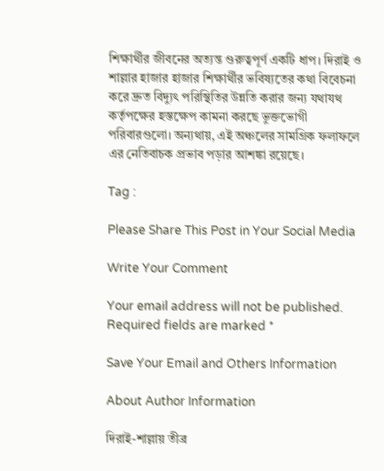শিক্ষার্থীর জীবনের অত্যন্ত গুরুত্বপূর্ণ একটি ধাপ। দিরাই ও শাল্লার হাজার হাজার শিক্ষার্থীর ভবিষ্যতের কথা বিবেচনা করে দ্রুত বিদ্যুৎ পরিস্থিতির উন্নতি করার জন্য যথাযথ কর্তৃপক্ষের হস্তক্ষেপ কামনা করছে ভুক্তভোগী পরিবারগুলো। অন্যথায়, এই অঞ্চলের সামগ্রিক ফলাফলে এর নেতিবাচক প্রভাব পড়ার আশঙ্কা রয়েছে।

Tag :

Please Share This Post in Your Social Media

Write Your Comment

Your email address will not be published. Required fields are marked *

Save Your Email and Others Information

About Author Information

দিরাই-শাল্লায় তীব্র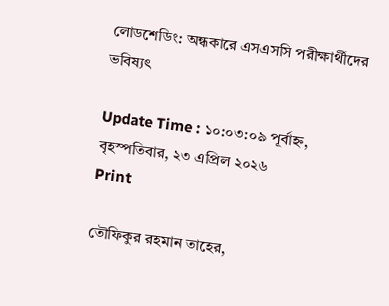লোডশেডিং: অন্ধকারে এসএসসি পরীক্ষার্থীদের ভবিষ্যৎ

Update Time : ১০:০৩:০৯ পূর্বাহ্ন, বৃহস্পতিবার, ২৩ এপ্রিল ২০২৬
Print

তৌফিকুর রহমান তাহের,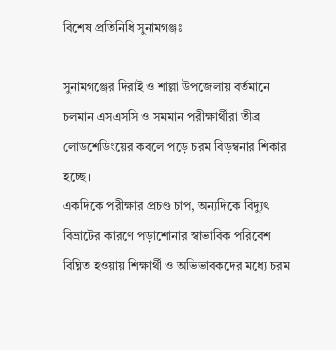বিশেষ প্রতিনিধি সুনামগঞ্জঃ

সুনামগঞ্জের দিরাই ও শাল্লা উপজেলায় বর্তমানে চলমান এসএসসি ও সমমান পরীক্ষার্থীরা তীব্র লোডশেডিংয়ের কবলে পড়ে চরম বিড়ম্বনার শিকার হচ্ছে।
একদিকে পরীক্ষার প্রচণ্ড চাপ, অন্যদিকে বিদ্যুৎ বিভ্রাটের কারণে পড়াশোনার স্বাভাবিক পরিবেশ বিঘ্নিত হওয়ায় শিক্ষার্থী ও অভিভাবকদের মধ্যে চরম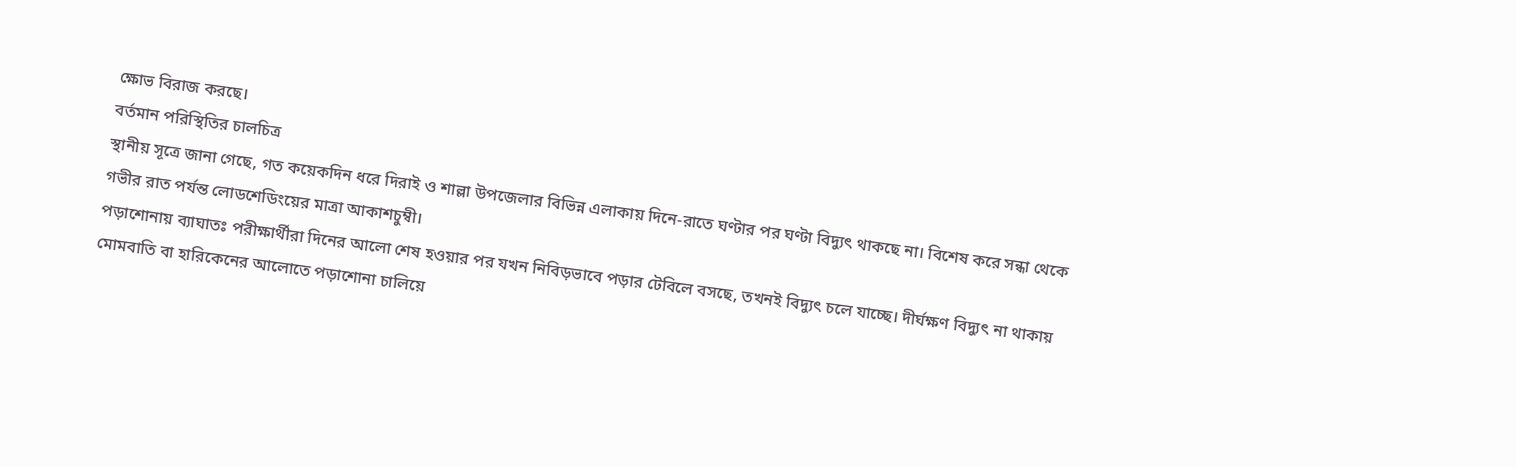ক্ষোভ বিরাজ করছে।
বর্তমান পরিস্থিতির চালচিত্র
স্থানীয় সূত্রে জানা গেছে, গত কয়েকদিন ধরে দিরাই ও শাল্লা উপজেলার বিভিন্ন এলাকায় দিনে-রাতে ঘণ্টার পর ঘণ্টা বিদ্যুৎ থাকছে না। বিশেষ করে সন্ধা থেকে গভীর রাত পর্যন্ত লোডশেডিংয়ের মাত্রা আকাশচুম্বী।
পড়াশোনায় ব্যাঘাতঃ পরীক্ষার্থীরা দিনের আলো শেষ হওয়ার পর যখন নিবিড়ভাবে পড়ার টেবিলে বসছে, তখনই বিদ্যুৎ চলে যাচ্ছে। দীর্ঘক্ষণ বিদ্যুৎ না থাকায় মোমবাতি বা হারিকেনের আলোতে পড়াশোনা চালিয়ে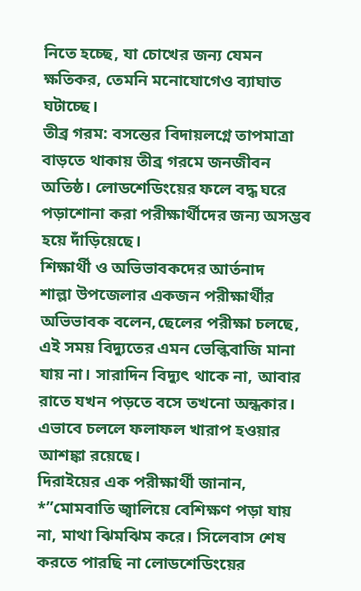নিতে হচ্ছে, যা চোখের জন্য যেমন ক্ষতিকর, তেমনি মনোযোগেও ব্যাঘাত ঘটাচ্ছে।
তীব্র গরম: বসন্তের বিদায়লগ্নে তাপমাত্রা বাড়তে থাকায় তীব্র গরমে জনজীবন অতিষ্ঠ। লোডশেডিংয়ের ফলে বদ্ধ ঘরে পড়াশোনা করা পরীক্ষার্থীদের জন্য অসম্ভব হয়ে দাঁড়িয়েছে।
শিক্ষার্থী ও অভিভাবকদের আর্তনাদ
শাল্লা উপজেলার একজন পরীক্ষার্থীর অভিভাবক বলেন,ছেলের পরীক্ষা চলছে, এই সময় বিদ্যুতের এমন ভেল্কিবাজি মানা যায় না। সারাদিন বিদ্যুৎ থাকে না, আবার রাতে যখন পড়তে বসে তখনো অন্ধকার। এভাবে চললে ফলাফল খারাপ হওয়ার আশঙ্কা রয়েছে।
দিরাইয়ের এক পরীক্ষার্থী জানান, *”মোমবাতি জ্বালিয়ে বেশিক্ষণ পড়া যায় না, মাথা ঝিমঝিম করে। সিলেবাস শেষ করতে পারছি না লোডশেডিংয়ের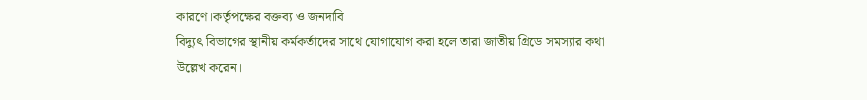কারণে।কর্তৃপক্ষের বক্তব্য ও জনদাবি
বিদ্যুৎ বিভাগের স্থানীয় কর্মকর্তাদের সাথে যোগাযোগ করা হলে তারা জাতীয় গ্রিডে সমস্যার কথা উল্লেখ করেন।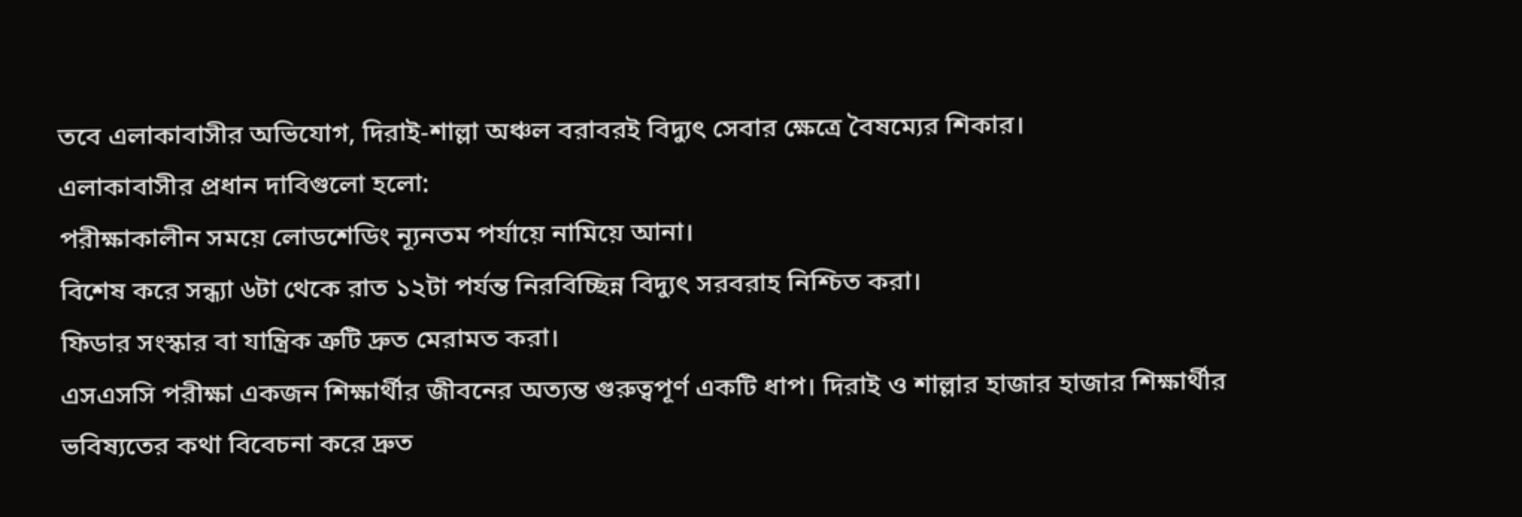তবে এলাকাবাসীর অভিযোগ, দিরাই-শাল্লা অঞ্চল বরাবরই বিদ্যুৎ সেবার ক্ষেত্রে বৈষম্যের শিকার।
এলাকাবাসীর প্রধান দাবিগুলো হলো:
পরীক্ষাকালীন সময়ে লোডশেডিং ন্যূনতম পর্যায়ে নামিয়ে আনা।
বিশেষ করে সন্ধ্যা ৬টা থেকে রাত ১২টা পর্যন্ত নিরবিচ্ছিন্ন বিদ্যুৎ সরবরাহ নিশ্চিত করা।
ফিডার সংস্কার বা যান্ত্রিক ত্রুটি দ্রুত মেরামত করা।
এসএসসি পরীক্ষা একজন শিক্ষার্থীর জীবনের অত্যন্ত গুরুত্বপূর্ণ একটি ধাপ। দিরাই ও শাল্লার হাজার হাজার শিক্ষার্থীর ভবিষ্যতের কথা বিবেচনা করে দ্রুত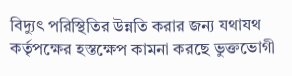বিদ্যুৎ পরিস্থিতির উন্নতি করার জন্য যথাযথ কর্তৃপক্ষের হস্তক্ষেপ কামনা করছে ভুক্তভোগী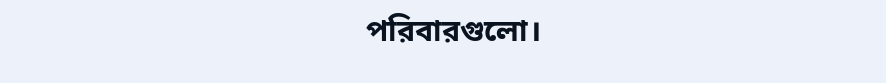পরিবারগুলো।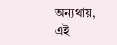অন্যথায়, এই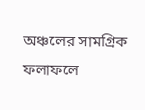অঞ্চলের সামগ্রিক ফলাফলে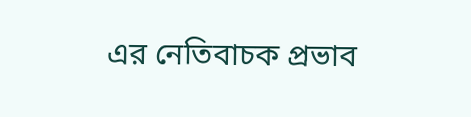এর নেতিবাচক প্রভাব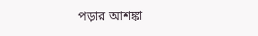পড়ার আশঙ্কা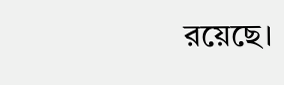রয়েছে।